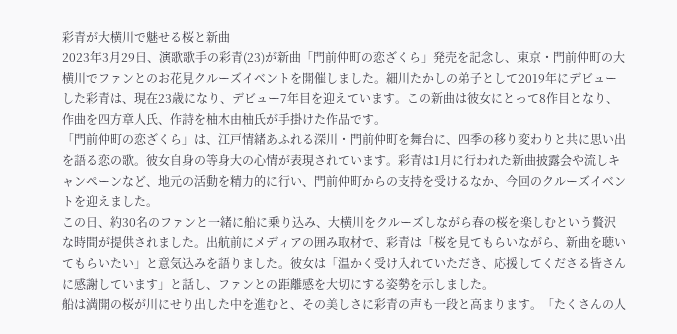彩青が大横川で魅せる桜と新曲
2023年3月29日、演歌歌手の彩青(23)が新曲「門前仲町の恋ざくら」発売を記念し、東京・門前仲町の大横川でファンとのお花見クルーズイベントを開催しました。細川たかしの弟子として2019年にデビューした彩青は、現在23歳になり、デビュー7年目を迎えています。この新曲は彼女にとって8作目となり、作曲を四方章人氏、作詩を柚木由柚氏が手掛けた作品です。
「門前仲町の恋ざくら」は、江戸情緒あふれる深川・門前仲町を舞台に、四季の移り変わりと共に思い出を語る恋の歌。彼女自身の等身大の心情が表現されています。彩青は1月に行われた新曲披露会や流しキャンペーンなど、地元の活動を精力的に行い、門前仲町からの支持を受けるなか、今回のクルーズイベントを迎えました。
この日、約30名のファンと一緒に船に乗り込み、大横川をクルーズしながら春の桜を楽しむという贅沢な時間が提供されました。出航前にメディアの囲み取材で、彩青は「桜を見てもらいながら、新曲を聴いてもらいたい」と意気込みを語りました。彼女は「温かく受け入れていただき、応援してくださる皆さんに感謝しています」と話し、ファンとの距離感を大切にする姿勢を示しました。
船は満開の桜が川にせり出した中を進むと、その美しさに彩青の声も一段と高まります。「たくさんの人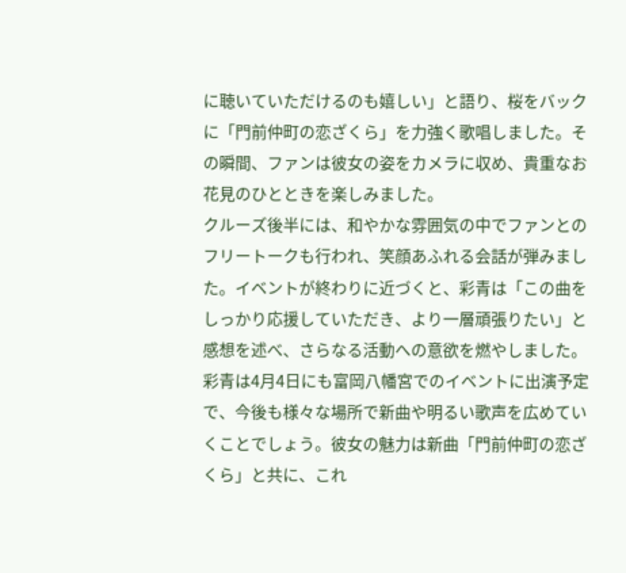に聴いていただけるのも嬉しい」と語り、桜をバックに「門前仲町の恋ざくら」を力強く歌唱しました。その瞬間、ファンは彼女の姿をカメラに収め、貴重なお花見のひとときを楽しみました。
クルーズ後半には、和やかな雰囲気の中でファンとのフリートークも行われ、笑顔あふれる会話が弾みました。イベントが終わりに近づくと、彩青は「この曲をしっかり応援していただき、より一層頑張りたい」と感想を述べ、さらなる活動への意欲を燃やしました。
彩青は4月4日にも富岡八幡宮でのイベントに出演予定で、今後も様々な場所で新曲や明るい歌声を広めていくことでしょう。彼女の魅力は新曲「門前仲町の恋ざくら」と共に、これ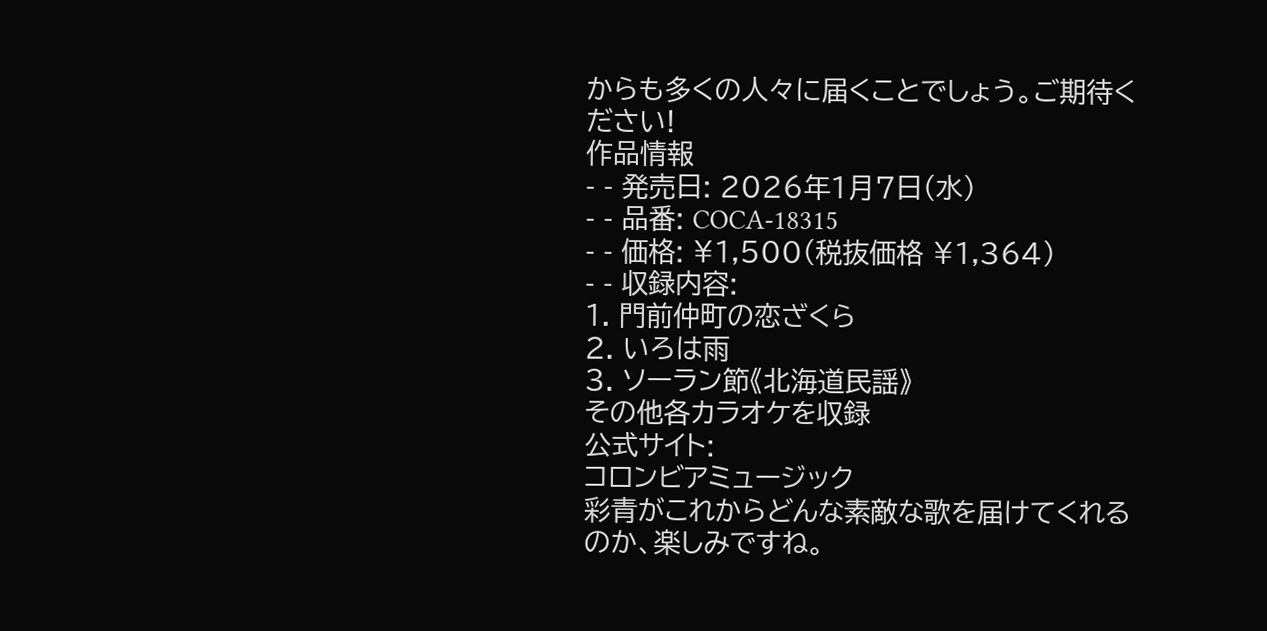からも多くの人々に届くことでしょう。ご期待ください!
作品情報
- - 発売日: 2026年1月7日(水)
- - 品番: COCA-18315
- - 価格: ¥1,500(税抜価格 ¥1,364)
- - 収録内容:
1. 門前仲町の恋ざくら
2. いろは雨
3. ソーラン節《北海道民謡》
その他各カラオケを収録
公式サイト:
コロンビアミュージック
彩青がこれからどんな素敵な歌を届けてくれるのか、楽しみですね。